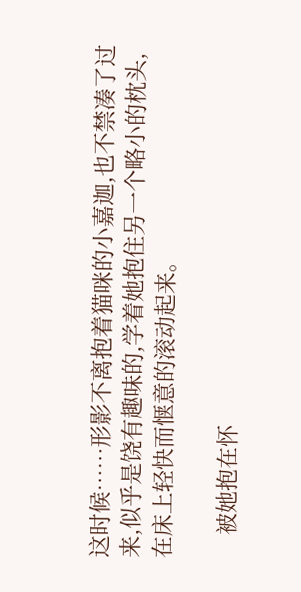这时候……形影不离抱着猫咪的小嘉迦,也不禁凑了过来,似乎是饶有趣味的,学着她抱住另一个略小的枕头,在床上轻快而惬意的滚动起来。

    被她抱在怀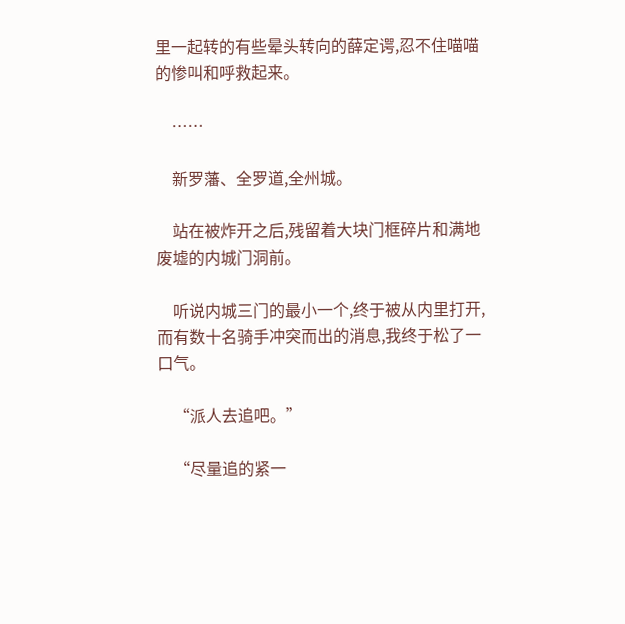里一起转的有些晕头转向的薛定谔,忍不住喵喵的惨叫和呼救起来。

    ……

    新罗藩、全罗道,全州城。

    站在被炸开之后,残留着大块门框碎片和满地废墟的内城门洞前。

    听说内城三门的最小一个,终于被从内里打开,而有数十名骑手冲突而出的消息,我终于松了一口气。

    “派人去追吧。”

    “尽量追的紧一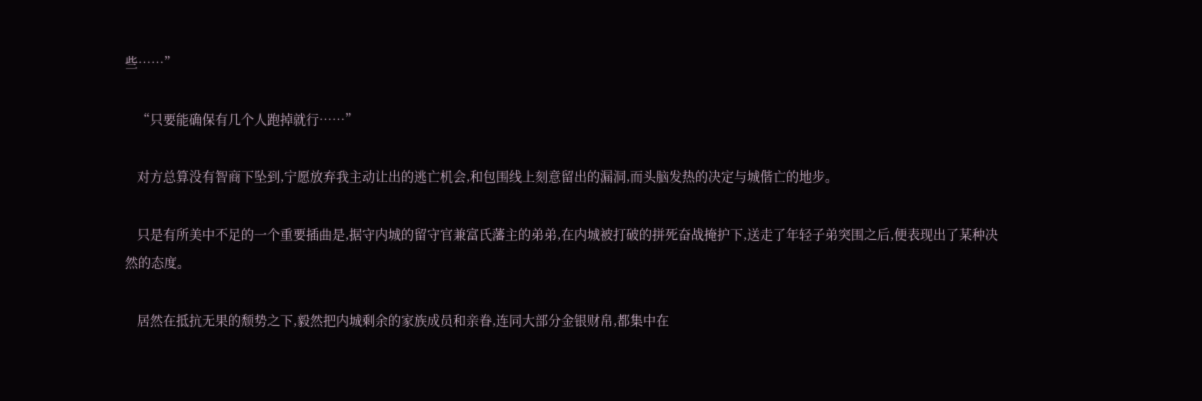些……”

    “只要能确保有几个人跑掉就行……”

    对方总算没有智商下坠到,宁愿放弃我主动让出的逃亡机会,和包围线上刻意留出的漏洞,而头脑发热的决定与城偕亡的地步。

    只是有所美中不足的一个重要插曲是,据守内城的留守官兼富氏藩主的弟弟,在内城被打破的拼死奋战掩护下,送走了年轻子弟突围之后,便表现出了某种决然的态度。

    居然在抵抗无果的颓势之下,毅然把内城剩余的家族成员和亲眷,连同大部分金银财帛,都集中在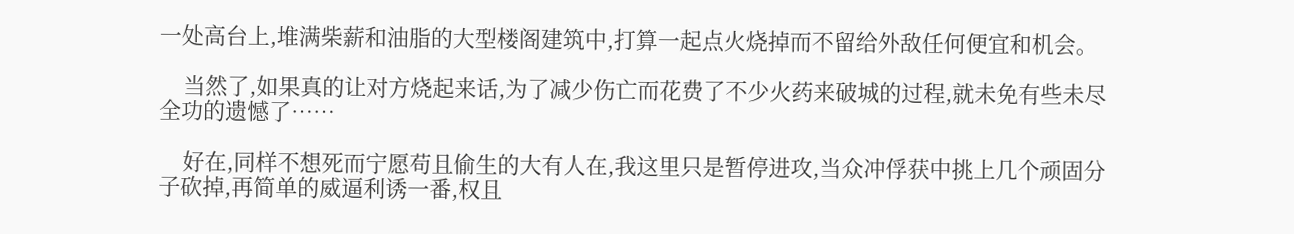一处高台上,堆满柴薪和油脂的大型楼阁建筑中,打算一起点火烧掉而不留给外敌任何便宜和机会。

    当然了,如果真的让对方烧起来话,为了减少伤亡而花费了不少火药来破城的过程,就未免有些未尽全功的遗憾了……

    好在,同样不想死而宁愿苟且偷生的大有人在,我这里只是暂停进攻,当众冲俘获中挑上几个顽固分子砍掉,再简单的威逼利诱一番,权且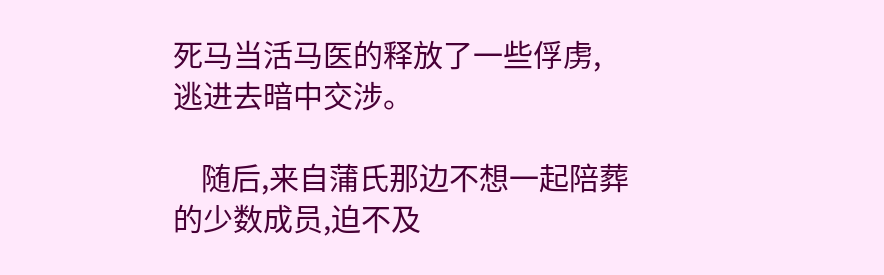死马当活马医的释放了一些俘虏,逃进去暗中交涉。

    随后,来自蒲氏那边不想一起陪葬的少数成员,迫不及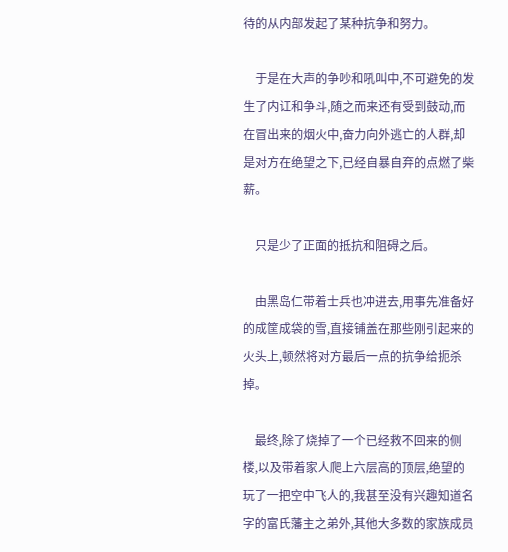待的从内部发起了某种抗争和努力。

    于是在大声的争吵和吼叫中,不可避免的发生了内讧和争斗,随之而来还有受到鼓动,而在冒出来的烟火中,奋力向外逃亡的人群,却是对方在绝望之下,已经自暴自弃的点燃了柴薪。

    只是少了正面的抵抗和阻碍之后。

    由黑岛仁带着士兵也冲进去,用事先准备好的成筐成袋的雪,直接铺盖在那些刚引起来的火头上,顿然将对方最后一点的抗争给扼杀掉。

    最终,除了烧掉了一个已经救不回来的侧楼,以及带着家人爬上六层高的顶层,绝望的玩了一把空中飞人的,我甚至没有兴趣知道名字的富氏藩主之弟外,其他大多数的家族成员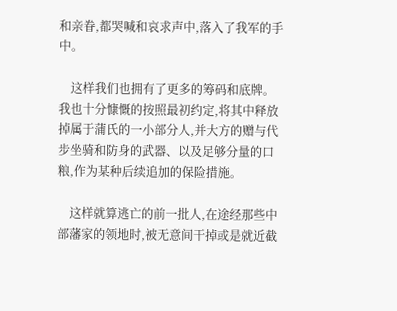和亲眷,都哭喊和哀求声中,落入了我军的手中。

    这样我们也拥有了更多的筹码和底牌。我也十分慷慨的按照最初约定,将其中释放掉属于蒲氏的一小部分人,并大方的赠与代步坐骑和防身的武器、以及足够分量的口粮,作为某种后续追加的保险措施。

    这样就算逃亡的前一批人,在途经那些中部藩家的领地时,被无意间干掉或是就近截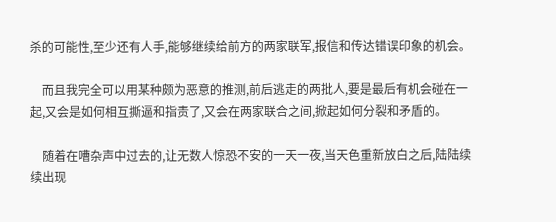杀的可能性,至少还有人手,能够继续给前方的两家联军,报信和传达错误印象的机会。

    而且我完全可以用某种颇为恶意的推测,前后逃走的两批人,要是最后有机会碰在一起,又会是如何相互撕逼和指责了,又会在两家联合之间,掀起如何分裂和矛盾的。

    随着在嘈杂声中过去的,让无数人惊恐不安的一天一夜,当天色重新放白之后,陆陆续续出现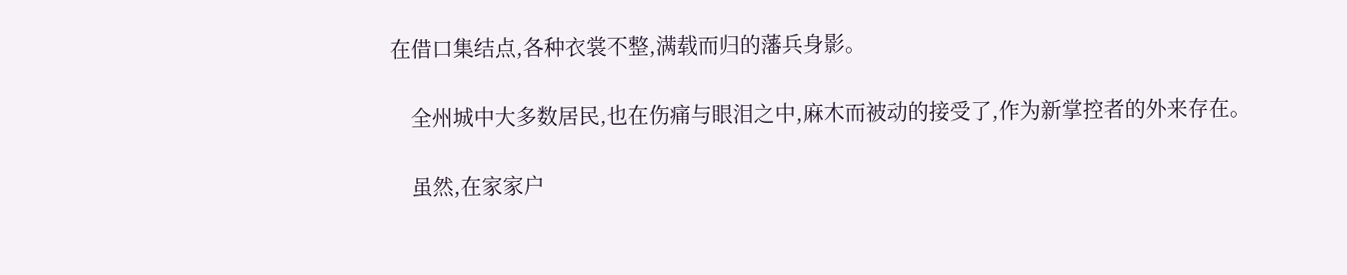在借口集结点,各种衣裳不整,满载而归的藩兵身影。

    全州城中大多数居民,也在伤痛与眼泪之中,麻木而被动的接受了,作为新掌控者的外来存在。

    虽然,在家家户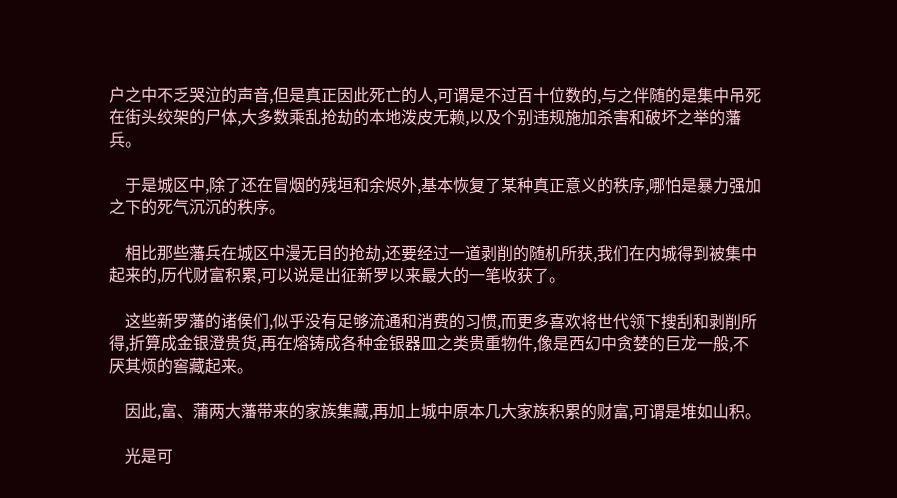户之中不乏哭泣的声音,但是真正因此死亡的人,可谓是不过百十位数的,与之伴随的是集中吊死在街头绞架的尸体,大多数乘乱抢劫的本地泼皮无赖,以及个别违规施加杀害和破坏之举的藩兵。

    于是城区中,除了还在冒烟的残垣和余烬外,基本恢复了某种真正意义的秩序,哪怕是暴力强加之下的死气沉沉的秩序。

    相比那些藩兵在城区中漫无目的抢劫,还要经过一道剥削的随机所获,我们在内城得到被集中起来的,历代财富积累,可以说是出征新罗以来最大的一笔收获了。

    这些新罗藩的诸侯们,似乎没有足够流通和消费的习惯,而更多喜欢将世代领下搜刮和剥削所得,折算成金银澄贵货,再在熔铸成各种金银器皿之类贵重物件,像是西幻中贪婪的巨龙一般,不厌其烦的窖藏起来。

    因此,富、蒲两大藩带来的家族集藏,再加上城中原本几大家族积累的财富,可谓是堆如山积。

    光是可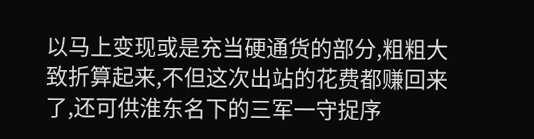以马上变现或是充当硬通货的部分,粗粗大致折算起来,不但这次出站的花费都赚回来了,还可供淮东名下的三军一守捉序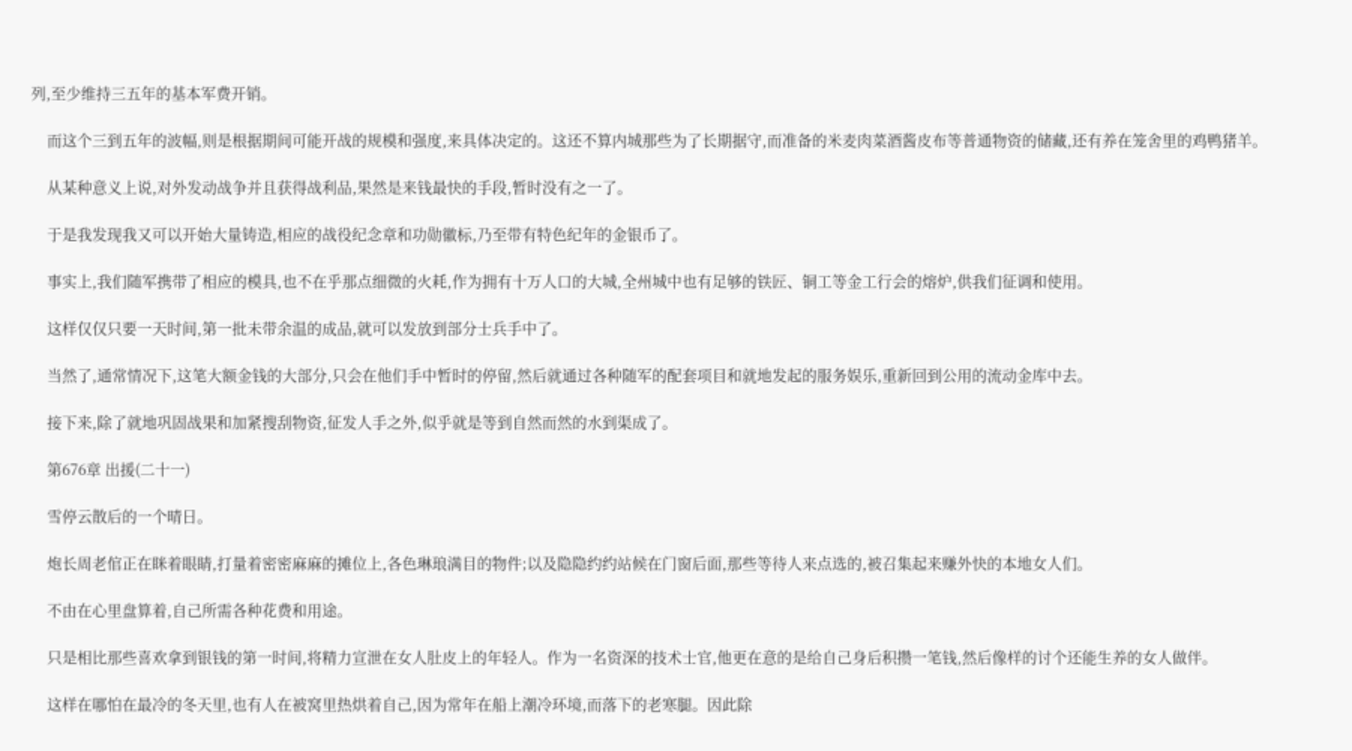列,至少维持三五年的基本军费开销。

    而这个三到五年的波幅,则是根据期间可能开战的规模和强度,来具体决定的。这还不算内城那些为了长期据守,而准备的米麦肉菜酒酱皮布等普通物资的储藏,还有养在笼舍里的鸡鸭猪羊。

    从某种意义上说,对外发动战争并且获得战利品,果然是来钱最快的手段,暂时没有之一了。

    于是我发现我又可以开始大量铸造,相应的战役纪念章和功勋徽标,乃至带有特色纪年的金银币了。

    事实上,我们随军携带了相应的模具,也不在乎那点细微的火耗,作为拥有十万人口的大城,全州城中也有足够的铁匠、铜工等金工行会的熔炉,供我们征调和使用。

    这样仅仅只要一天时间,第一批未带余温的成品,就可以发放到部分士兵手中了。

    当然了,通常情况下,这笔大额金钱的大部分,只会在他们手中暂时的停留,然后就通过各种随军的配套项目和就地发起的服务娱乐,重新回到公用的流动金库中去。

    接下来,除了就地巩固战果和加紧搜刮物资,征发人手之外,似乎就是等到自然而然的水到渠成了。

    第676章 出援(二十一)

    雪停云散后的一个晴日。

    炮长周老倌正在眯着眼睛,打量着密密麻麻的摊位上,各色琳琅满目的物件;以及隐隐约约站候在门窗后面,那些等待人来点选的,被召集起来赚外快的本地女人们。

    不由在心里盘算着,自己所需各种花费和用途。

    只是相比那些喜欢拿到银钱的第一时间,将精力宣泄在女人肚皮上的年轻人。作为一名资深的技术士官,他更在意的是给自己身后积攒一笔钱,然后像样的讨个还能生养的女人做伴。

    这样在哪怕在最冷的冬天里,也有人在被窝里热烘着自己,因为常年在船上潮冷环境,而落下的老寒腿。因此除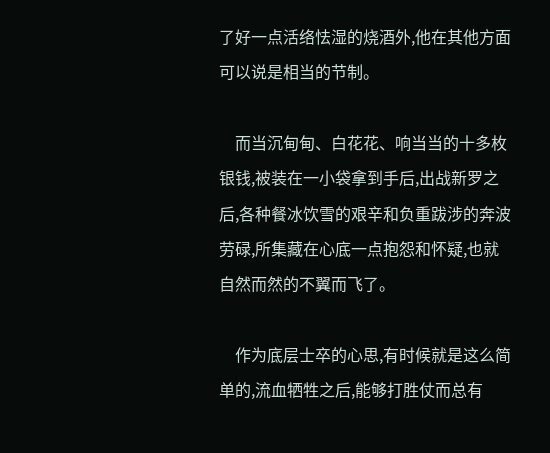了好一点活络怯湿的烧酒外,他在其他方面可以说是相当的节制。

    而当沉甸甸、白花花、响当当的十多枚银钱,被装在一小袋拿到手后,出战新罗之后,各种餐冰饮雪的艰辛和负重跋涉的奔波劳碌,所集藏在心底一点抱怨和怀疑,也就自然而然的不翼而飞了。

    作为底层士卒的心思,有时候就是这么简单的,流血牺牲之后,能够打胜仗而总有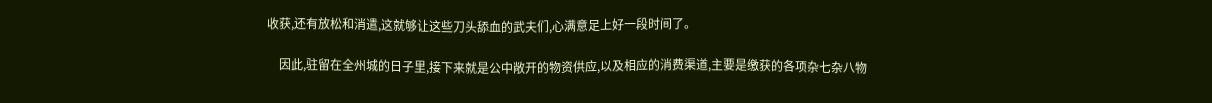收获,还有放松和消遣,这就够让这些刀头舔血的武夫们,心满意足上好一段时间了。

    因此,驻留在全州城的日子里,接下来就是公中敞开的物资供应,以及相应的消费渠道,主要是缴获的各项杂七杂八物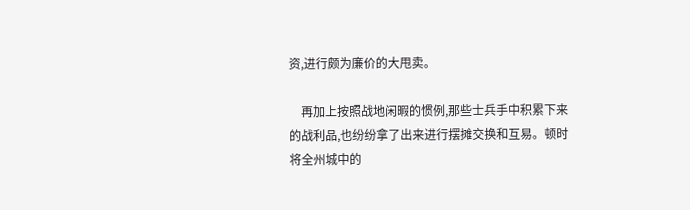资,进行颇为廉价的大甩卖。

    再加上按照战地闲暇的惯例,那些士兵手中积累下来的战利品,也纷纷拿了出来进行摆摊交换和互易。顿时将全州城中的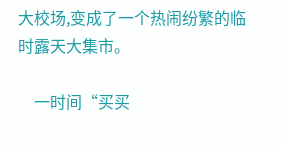大校场,变成了一个热闹纷繁的临时露天大集市。

    一时间“买买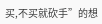买,不买就砍手”的想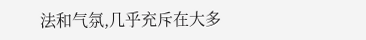法和气氛,几乎充斥在大多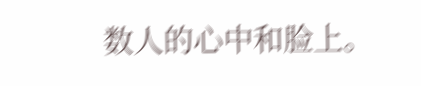数人的心中和脸上。